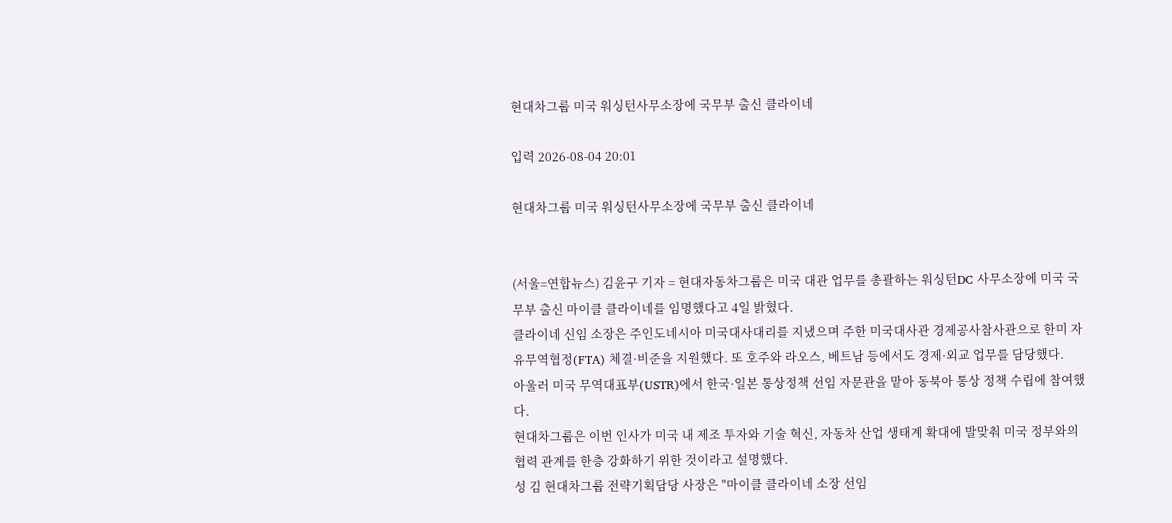현대차그룹 미국 워싱턴사무소장에 국무부 출신 클라이네

입력 2026-08-04 20:01

현대차그룹 미국 워싱턴사무소장에 국무부 출신 클라이네


(서울=연합뉴스) 김윤구 기자 = 현대자동차그룹은 미국 대관 업무를 총괄하는 워싱턴DC 사무소장에 미국 국무부 출신 마이클 클라이네를 임명했다고 4일 밝혔다.
클라이네 신임 소장은 주인도네시아 미국대사대리를 지냈으며 주한 미국대사관 경제공사참사관으로 한미 자유무역협정(FTA) 체결·비준을 지원했다. 또 호주와 라오스, 베트남 등에서도 경제·외교 업무를 담당했다.
아울러 미국 무역대표부(USTR)에서 한국·일본 통상정책 선임 자문관을 맡아 동북아 통상 정책 수립에 참여했다.
현대차그룹은 이번 인사가 미국 내 제조 투자와 기술 혁신, 자동차 산업 생태계 확대에 발맞춰 미국 정부와의 협력 관계를 한층 강화하기 위한 것이라고 설명했다.
성 김 현대차그룹 전략기획담당 사장은 "마이클 클라이네 소장 선임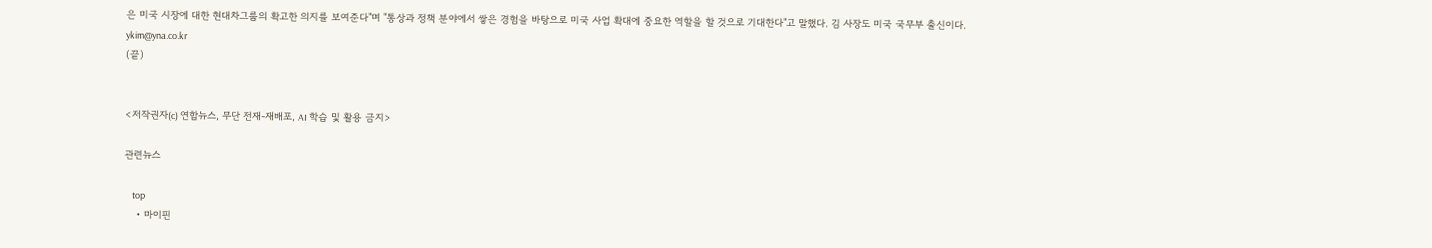은 미국 시장에 대한 현대차그룹의 확고한 의지를 보여준다"며 "통상과 정책 분야에서 쌓은 경험을 바탕으로 미국 사업 확대에 중요한 역할을 할 것으로 기대한다"고 말했다. 김 사장도 미국 국무부 출신이다.
ykim@yna.co.kr
(끝)


<저작권자(c) 연합뉴스, 무단 전재-재배포, AI 학습 및 활용 금지>

관련뉴스

    top
    • 마이핀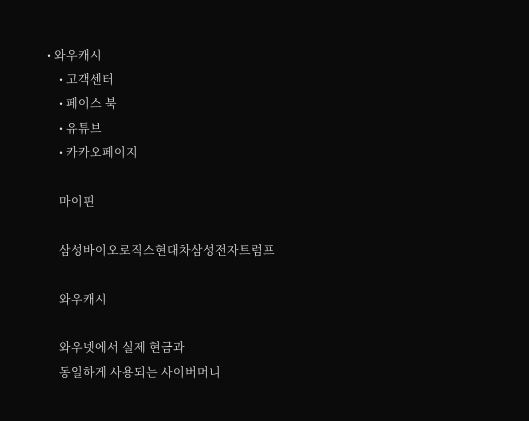• 와우캐시
    • 고객센터
    • 페이스 북
    • 유튜브
    • 카카오페이지

    마이핀

    삼성바이오로직스현대차삼성전자트럼프

    와우캐시

    와우넷에서 실제 현금과
    동일하게 사용되는 사이버머니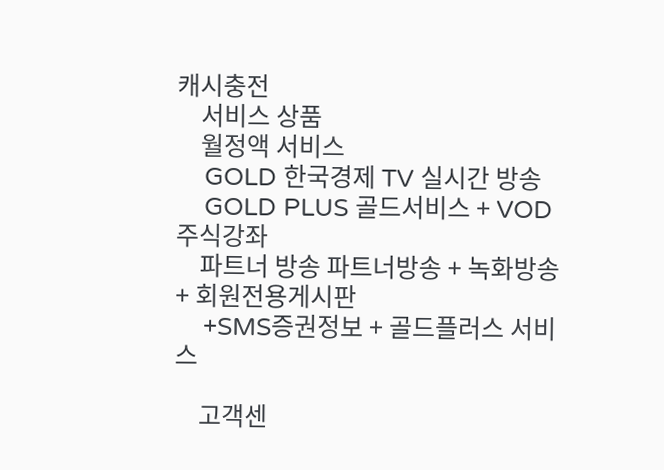캐시충전
    서비스 상품
    월정액 서비스
    GOLD 한국경제 TV 실시간 방송
    GOLD PLUS 골드서비스 + VOD 주식강좌
    파트너 방송 파트너방송 + 녹화방송 + 회원전용게시판
    +SMS증권정보 + 골드플러스 서비스

    고객센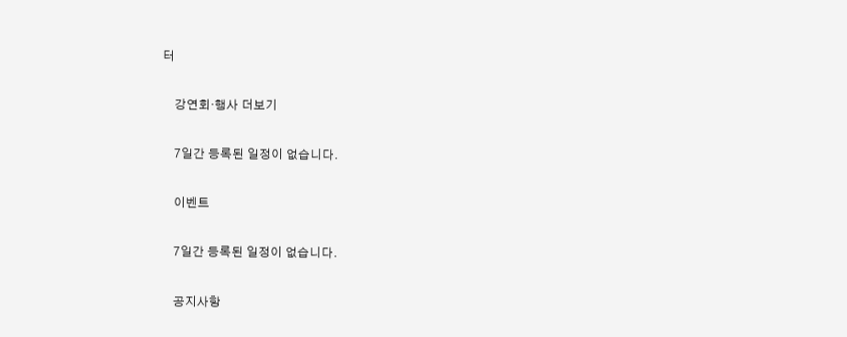터

    강연회·행사 더보기

    7일간 등록된 일정이 없습니다.

    이벤트

    7일간 등록된 일정이 없습니다.

    공지사항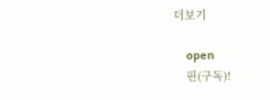더보기

    open
    핀(구독)!